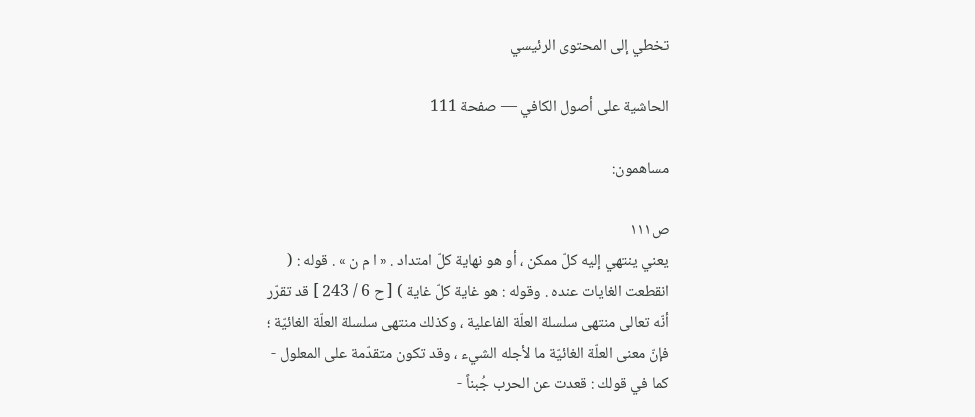تخطي إلى المحتوى الرئيسي

الحاشية على أصول الكافي — صفحة 111

مساهمون:

ص١١١
يعني ينتهي إليه كلّ ممكن ، أو هو نهاية كلّ امتداد . « ا م ن » . قوله : ( انقطعت الغايات عنده . وقوله : هو غاية كلّ غاية ) [ ح 6 / 243 ] قد تقرّر أنّه تعالى منتهى سلسلة العلّة الفاعلية ، وكذلك منتهى سلسلة العلّة الغائيّة ؛ فإنّ معنى العلّة الغائيّة ما لأجله الشيء ، وقد تكون متقدّمة على المعلول - كما في قولك : قعدت عن الحرب جُبناً -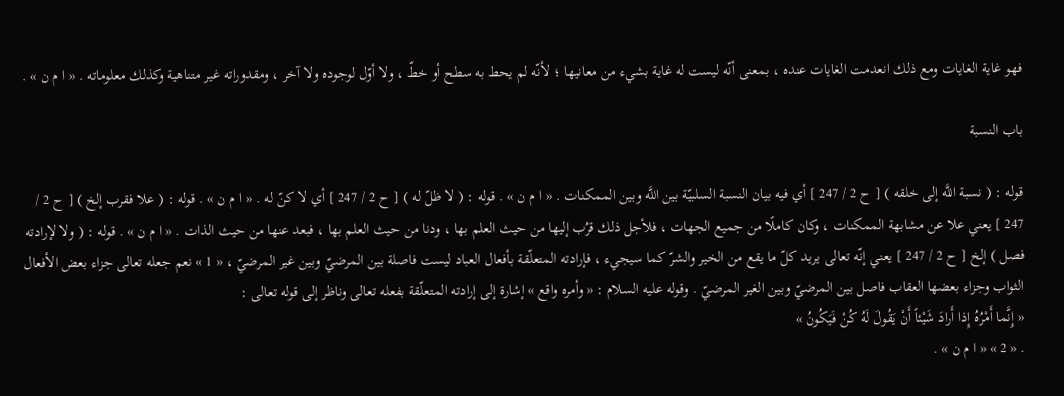فهو غاية الغايات ومع ذلك انعدمت الغايات عنده ، بمعنى أنّه ليست له غاية بشيء من معانيها ؛ لأنّه لم يحط به سطح أو خطّ ، ولا أوّل لوجوده ولا آخر ، ومقدوراته غير متناهية وكذلك معلوماته . « ا م ن » .

باب النسبة

قوله : ( نسبة اللَّه إلى خلقه ) [ ح 2 / 247 ] أي فيه بيان النسبة السلبيّة بين اللَّه وبين الممكنات . « ا م ن » . قوله : ( لا ظلّ له ) [ ح 2 / 247 ] أي لا كنّ له . « ا م ن » . قوله : ( علا فقرب إلخ ) [ ح 2 / 247 ] يعني علا عن مشابهة الممكنات ، وكان كاملًا من جميع الجهات ، فلأجل ذلك قرُب إليها من حيث العلم بها ، ودنا من حيث العلم بها ، فبعد عنها من حيث الذات . « ا م ن » . قوله : ( ولا لإرادته فصل ) إلخ [ ح 2 / 247 ] يعني إنّه تعالى يريد كلّ ما يقع من الخير والشرّ كما سيجيء ، فإرادته المتعلّقة بأفعال العباد ليست فاصلة بين المرضيّ وبين غير المرضيّ ، « 1 » نعم جعله تعالى جزاء بعض الأفعال الثواب وجزاء بعضها العقاب فاصل بين المرضيّ وبين الغير المرضيّ . وقوله عليه السلام : « وأمره واقع » إشارة إلى إرادته المتعلّقة بفعله تعالى وناظر إلى قوله تعالى :
« إِنَّما أَمْرُهُ إِذا أَرادَ شَيْئاً أَنْ يَقُولَ لَهُ كُنْ فَيَكُونُ »
. « 2 » « ا م ن » .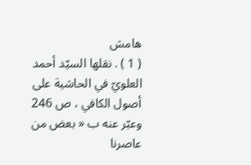هامش
( 1 ) . نقلها السيّد أحمد العلويّ في الحاشية على أصول الكافي ، ص 246 وعبّر عنه ب « بعض من عاصرنا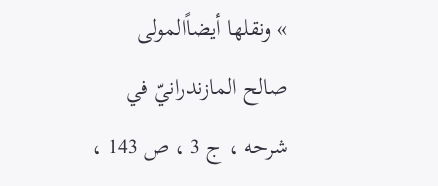» ونقلها أيضاًالمولى صالح المازندرانيّ في شرحه ، ج 3 ، ص 143 ،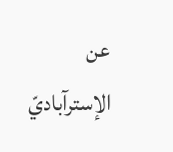عن الإسترآباديّ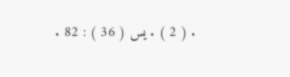. ( 2 ) . يس ( 36 ) : 82 .